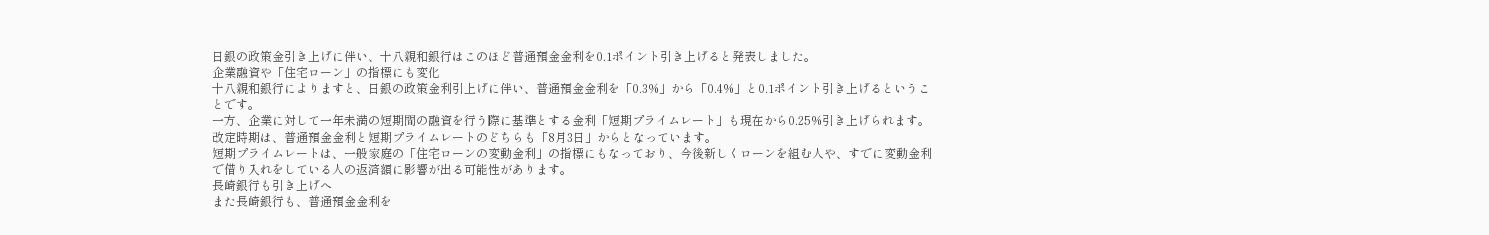日銀の政策金引き上げに伴い、十八親和銀行はこのほど普通預金金利を0.1ポイント引き上げると発表しました。
企業融資や「住宅ローン」の指標にも変化
十八親和銀行によりますと、日銀の政策金利引上げに伴い、普通預金金利を「0.3%」から「0.4%」と0.1ポイント引き上げるということです。
一方、企業に対して一年未満の短期間の融資を行う際に基準とする金利「短期プライムレート」も現在から0.25%引き上げられます。
改定時期は、普通預金金利と短期プライムレートのどちらも「8月3日」からとなっています。
短期プライムレートは、一般家庭の「住宅ローンの変動金利」の指標にもなっており、今後新しくローンを組む人や、すでに変動金利で借り入れをしている人の返済額に影響が出る可能性があります。
長崎銀行も引き上げへ
また長崎銀行も、普通預金金利を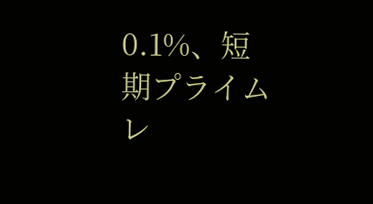0.1%、短期プライムレ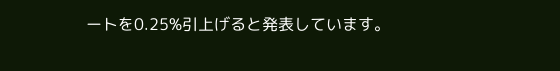ートを0.25%引上げると発表しています。